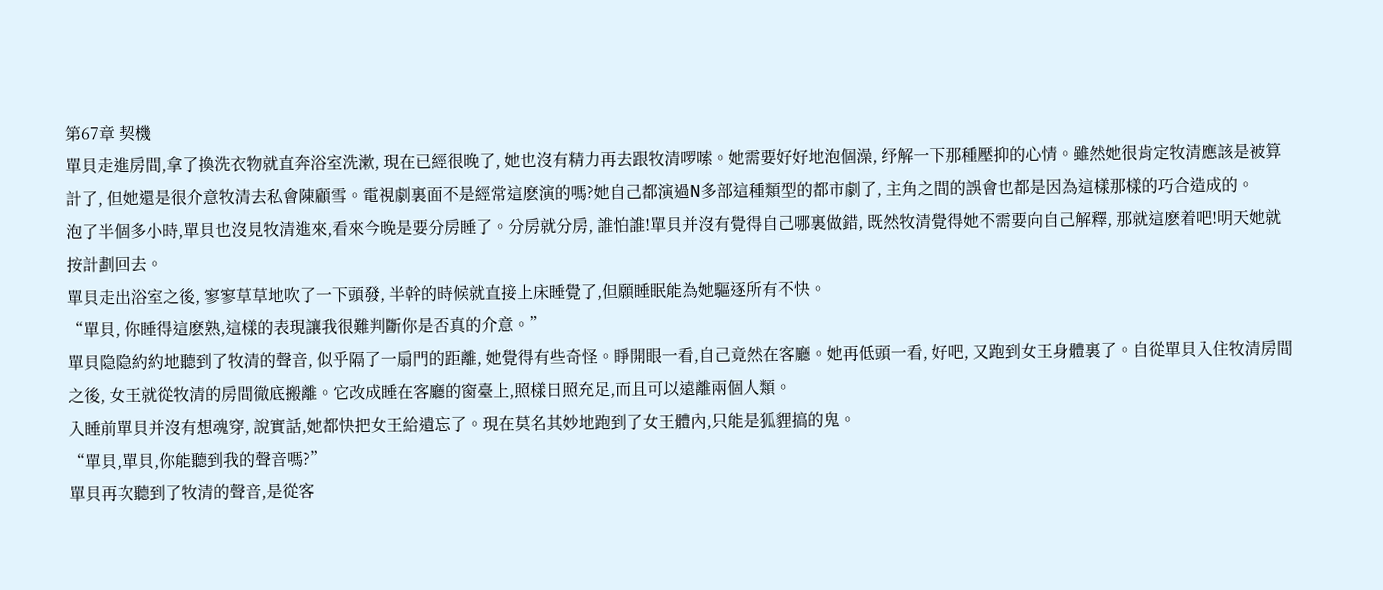第67章 契機
單貝走進房間,拿了換洗衣物就直奔浴室洗漱, 現在已經很晚了, 她也沒有精力再去跟牧清啰嗦。她需要好好地泡個澡, 纾解一下那種壓抑的心情。雖然她很肯定牧清應該是被算計了, 但她還是很介意牧清去私會陳顧雪。電視劇裏面不是經常這麽演的嗎?她自己都演過N多部這種類型的都市劇了, 主角之間的誤會也都是因為這樣那樣的巧合造成的。
泡了半個多小時,單貝也沒見牧清進來,看來今晚是要分房睡了。分房就分房, 誰怕誰!單貝并沒有覺得自己哪裏做錯, 既然牧清覺得她不需要向自己解釋, 那就這麽着吧!明天她就按計劃回去。
單貝走出浴室之後, 寥寥草草地吹了一下頭發, 半幹的時候就直接上床睡覺了,但願睡眠能為她驅逐所有不快。
“單貝, 你睡得這麽熟,這樣的表現讓我很難判斷你是否真的介意。”
單貝隐隐約約地聽到了牧清的聲音, 似乎隔了一扇門的距離, 她覺得有些奇怪。睜開眼一看,自己竟然在客廳。她再低頭一看, 好吧, 又跑到女王身體裏了。自從單貝入住牧清房間之後, 女王就從牧清的房間徹底搬離。它改成睡在客廳的窗臺上,照樣日照充足,而且可以遠離兩個人類。
入睡前單貝并沒有想魂穿, 說實話,她都快把女王給遺忘了。現在莫名其妙地跑到了女王體內,只能是狐貍搞的鬼。
“單貝,單貝,你能聽到我的聲音嗎?”
單貝再次聽到了牧清的聲音,是從客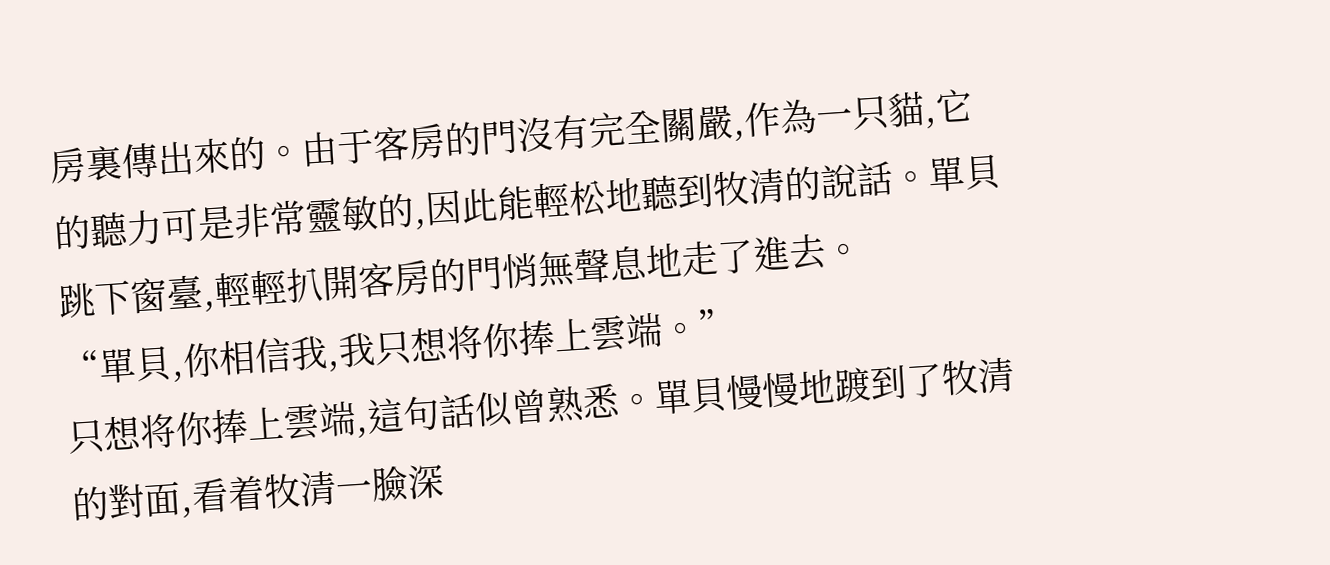房裏傳出來的。由于客房的門沒有完全關嚴,作為一只貓,它的聽力可是非常靈敏的,因此能輕松地聽到牧清的說話。單貝跳下窗臺,輕輕扒開客房的門悄無聲息地走了進去。
“單貝,你相信我,我只想将你捧上雲端。”
只想将你捧上雲端,這句話似曾熟悉。單貝慢慢地踱到了牧清的對面,看着牧清一臉深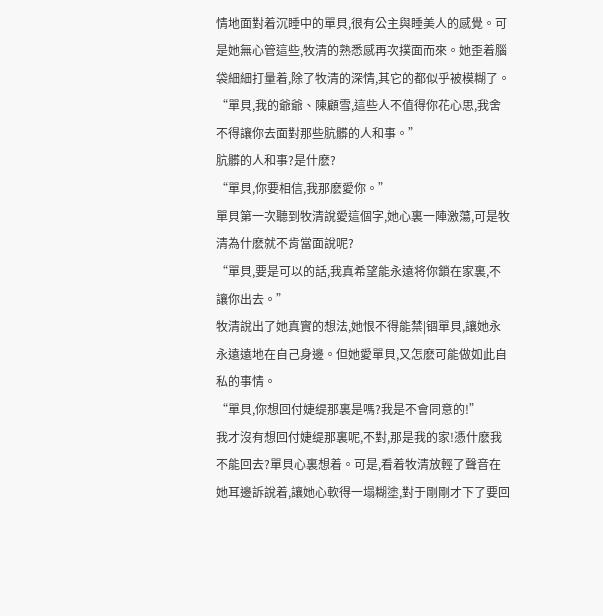情地面對着沉睡中的單貝,很有公主與睡美人的感覺。可是她無心管這些,牧清的熟悉感再次撲面而來。她歪着腦袋細細打量着,除了牧清的深情,其它的都似乎被模糊了。
“單貝,我的爺爺、陳顧雪,這些人不值得你花心思,我舍不得讓你去面對那些肮髒的人和事。”
肮髒的人和事?是什麽?
“單貝,你要相信,我那麽愛你。”
單貝第一次聽到牧清說愛這個字,她心裏一陣激蕩,可是牧清為什麽就不肯當面說呢?
“單貝,要是可以的話,我真希望能永遠将你鎖在家裏,不讓你出去。”
牧清說出了她真實的想法,她恨不得能禁|锢單貝,讓她永永遠遠地在自己身邊。但她愛單貝,又怎麽可能做如此自私的事情。
“單貝,你想回付婕缇那裏是嗎?我是不會同意的!”
我才沒有想回付婕缇那裏呢,不對,那是我的家!憑什麽我不能回去?單貝心裏想着。可是,看着牧清放輕了聲音在她耳邊訴說着,讓她心軟得一塌糊塗,對于剛剛才下了要回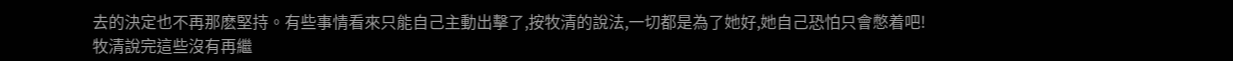去的決定也不再那麽堅持。有些事情看來只能自己主動出擊了,按牧清的說法,一切都是為了她好,她自己恐怕只會憋着吧!
牧清說完這些沒有再繼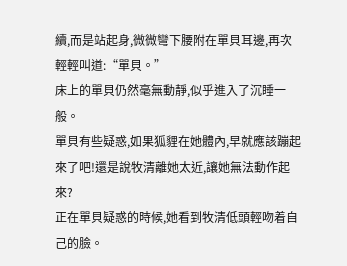續,而是站起身,微微彎下腰附在單貝耳邊,再次輕輕叫道:“單貝。”
床上的單貝仍然毫無動靜,似乎進入了沉睡一般。
單貝有些疑惑,如果狐貍在她體內,早就應該蹦起來了吧!還是說牧清離她太近,讓她無法動作起來?
正在單貝疑惑的時候,她看到牧清低頭輕吻着自己的臉。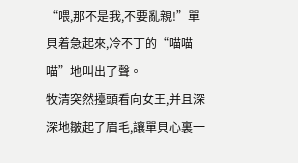“喂,那不是我,不要亂親!”單貝着急起來,冷不丁的“喵喵喵”地叫出了聲。
牧清突然擡頭看向女王,并且深深地皺起了眉毛,讓單貝心裏一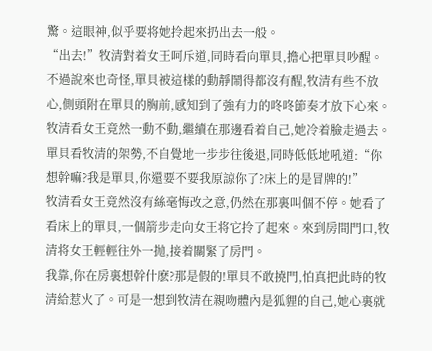驚。這眼神,似乎要将她拎起來扔出去一般。
“出去!”牧清對着女王呵斥道,同時看向單貝,擔心把單貝吵醒。
不過說來也奇怪,單貝被這樣的動靜鬧得都沒有醒,牧清有些不放心,側頭附在單貝的胸前,感知到了強有力的咚咚節奏才放下心來。
牧清看女王竟然一動不動,繼續在那邊看着自己,她冷着臉走過去。
單貝看牧清的架勢,不自覺地一步步往後退,同時低低地吼道:“你想幹嘛?我是單貝,你還要不要我原諒你了?床上的是冒牌的!”
牧清看女王竟然沒有絲毫悔改之意,仍然在那裏叫個不停。她看了看床上的單貝,一個箭步走向女王将它拎了起來。來到房間門口,牧清将女王輕輕往外一抛,接着關緊了房門。
我靠,你在房裏想幹什麽?那是假的!單貝不敢撓門,怕真把此時的牧清給惹火了。可是一想到牧清在親吻體內是狐貍的自己,她心裏就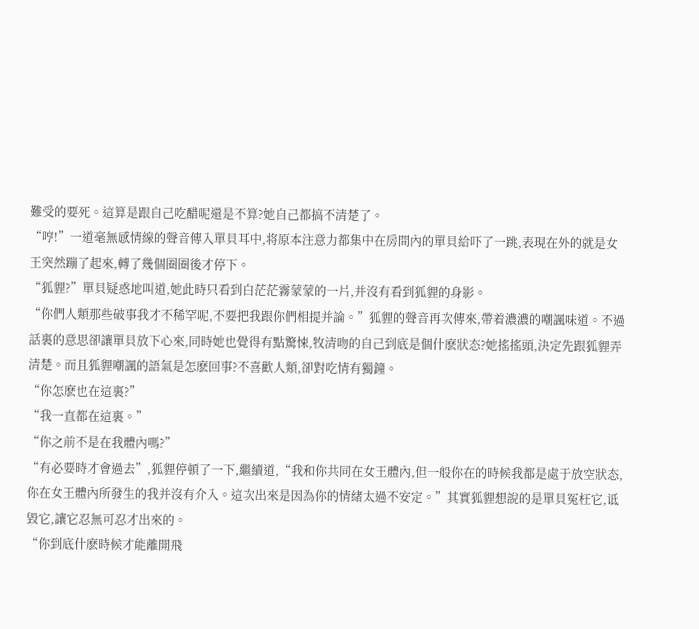難受的要死。這算是跟自己吃醋呢還是不算?她自己都搞不清楚了。
“哼!”一道毫無感情線的聲音傳入單貝耳中,将原本注意力都集中在房間內的單貝給吓了一跳,表現在外的就是女王突然蹦了起來,轉了幾個圈圈後才停下。
“狐貍?”單貝疑惑地叫道,她此時只看到白茫茫霧蒙蒙的一片,并沒有看到狐貍的身影。
“你們人類那些破事我才不稀罕呢,不要把我跟你們相提并論。”狐貍的聲音再次傳來,帶着濃濃的嘲諷味道。不過話裏的意思卻讓單貝放下心來,同時她也覺得有點驚悚,牧清吻的自己到底是個什麽狀态?她搖搖頭,決定先跟狐貍弄清楚。而且狐貍嘲諷的語氣是怎麽回事?不喜歡人類,卻對吃情有獨鐘。
“你怎麽也在這裏?”
“我一直都在這裏。”
“你之前不是在我體內嗎?”
“有必要時才會過去”,狐貍停頓了一下,繼續道,“我和你共同在女王體內,但一般你在的時候我都是處于放空狀态,你在女王體內所發生的我并沒有介入。這次出來是因為你的情緒太過不安定。”其實狐貍想說的是單貝冤枉它,诋毀它,讓它忍無可忍才出來的。
“你到底什麽時候才能離開飛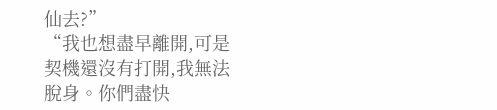仙去?”
“我也想盡早離開,可是契機還沒有打開,我無法脫身。你們盡快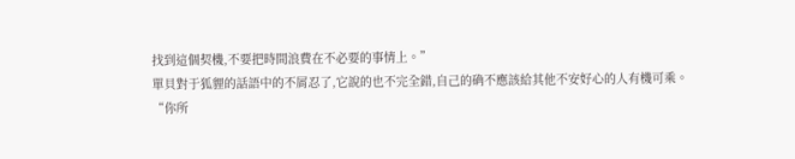找到這個契機,不要把時間浪費在不必要的事情上。”
單貝對于狐貍的話語中的不屑忍了,它說的也不完全錯,自己的确不應該給其他不安好心的人有機可乘。
“你所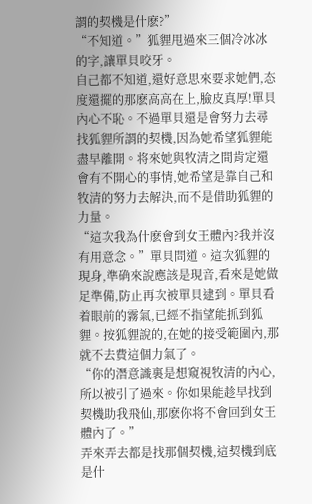謂的契機是什麽?”
“不知道。”狐貍甩過來三個冷冰冰的字,讓單貝咬牙。
自己都不知道,還好意思來要求她們,态度還擺的那麽高高在上,臉皮真厚!單貝內心不恥。不過單貝還是會努力去尋找狐貍所謂的契機,因為她希望狐貍能盡早離開。将來她與牧清之間肯定還會有不開心的事情,她希望是靠自己和牧清的努力去解決,而不是借助狐貍的力量。
“這次我為什麽會到女王體內?我并沒有用意念。”單貝問道。這次狐貍的現身,準确來說應該是現音,看來是她做足準備,防止再次被單貝逮到。單貝看着眼前的霧氣,已經不指望能抓到狐貍。按狐貍說的,在她的接受範圍內,那就不去費這個力氣了。
“你的潛意識裏是想窺視牧清的內心,所以被引了過來。你如果能趁早找到契機助我飛仙,那麽你将不會回到女王體內了。”
弄來弄去都是找那個契機,這契機到底是什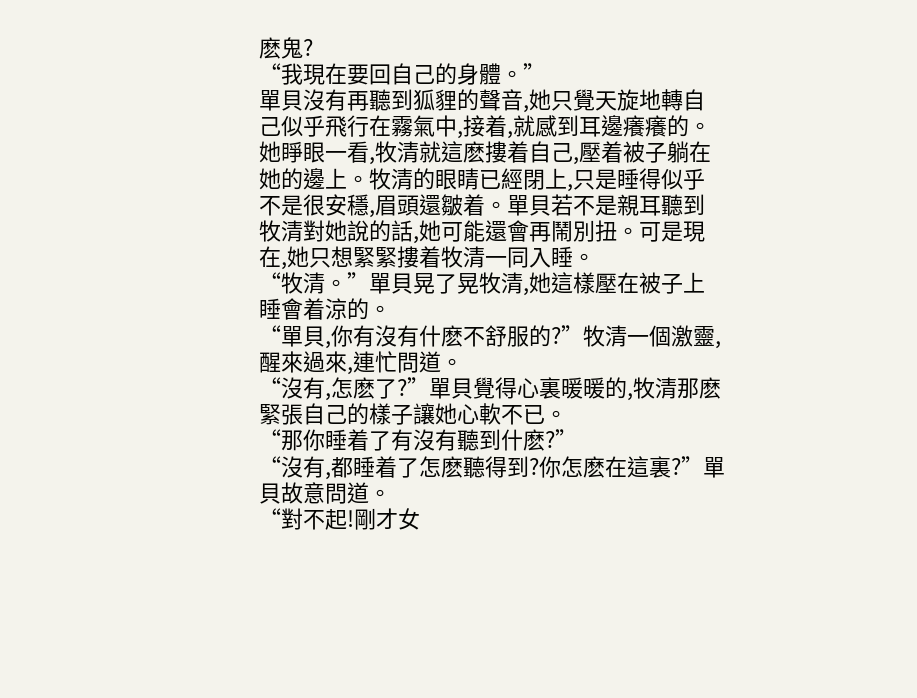麽鬼?
“我現在要回自己的身體。”
單貝沒有再聽到狐貍的聲音,她只覺天旋地轉自己似乎飛行在霧氣中,接着,就感到耳邊癢癢的。她睜眼一看,牧清就這麽摟着自己,壓着被子躺在她的邊上。牧清的眼睛已經閉上,只是睡得似乎不是很安穩,眉頭還皺着。單貝若不是親耳聽到牧清對她說的話,她可能還會再鬧別扭。可是現在,她只想緊緊摟着牧清一同入睡。
“牧清。”單貝晃了晃牧清,她這樣壓在被子上睡會着涼的。
“單貝,你有沒有什麽不舒服的?”牧清一個激靈,醒來過來,連忙問道。
“沒有,怎麽了?”單貝覺得心裏暖暖的,牧清那麽緊張自己的樣子讓她心軟不已。
“那你睡着了有沒有聽到什麽?”
“沒有,都睡着了怎麽聽得到?你怎麽在這裏?”單貝故意問道。
“對不起!剛才女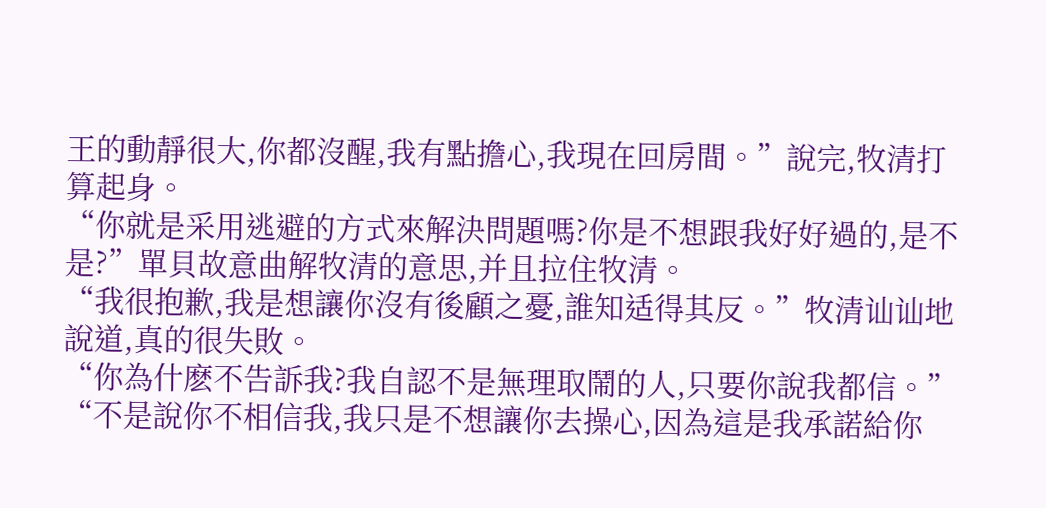王的動靜很大,你都沒醒,我有點擔心,我現在回房間。”說完,牧清打算起身。
“你就是采用逃避的方式來解決問題嗎?你是不想跟我好好過的,是不是?”單貝故意曲解牧清的意思,并且拉住牧清。
“我很抱歉,我是想讓你沒有後顧之憂,誰知适得其反。”牧清讪讪地說道,真的很失敗。
“你為什麽不告訴我?我自認不是無理取鬧的人,只要你說我都信。”
“不是說你不相信我,我只是不想讓你去操心,因為這是我承諾給你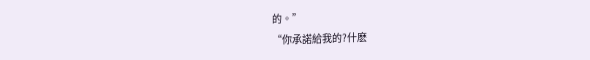的。”
“你承諾給我的?什麽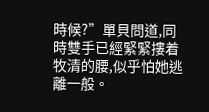時候?”單貝問道,同時雙手已經緊緊摟着牧清的腰,似乎怕她逃離一般。